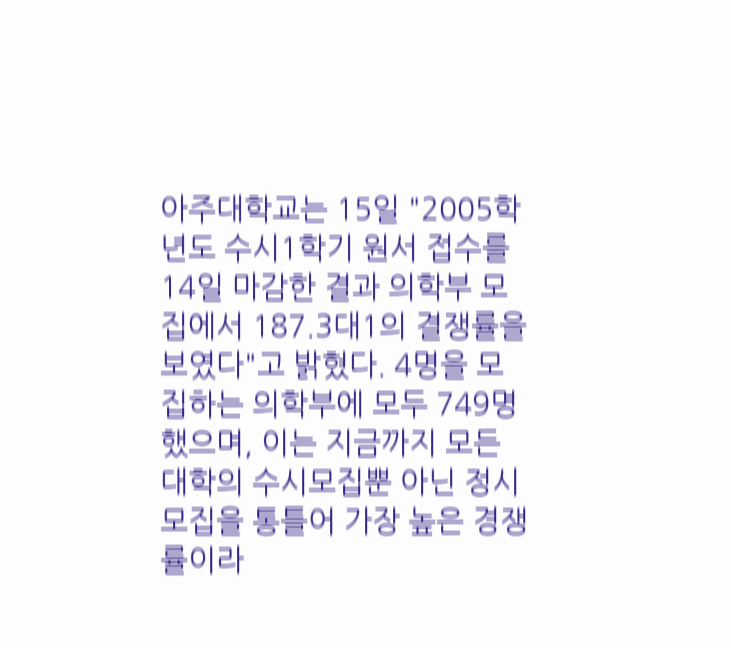아주대학교는 15일 "2005학년도 수시1학기 원서 접수를 14일 마감한 결과 의학부 모집에서 187.3대1의 결쟁률을 보였다"고 밝혔다. 4명을 모집하는 의학부에 모두 749명했으며, 이는 지금까지 모든 대학의 수시모집뿐 아닌 정시모집을 통틀어 가장 높은 경쟁률이라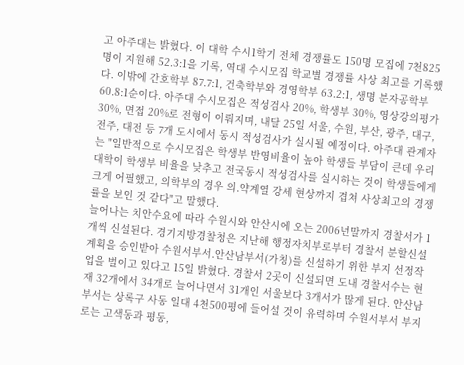고 아주대는 밝혔다. 이 대학 수시1학기 전체 경쟁률도 150명 모집에 7천825명이 지원해 52.3:1을 기록, 역대 수시모집 학교별 경쟁률 사상 최고를 기록했다. 이밖에 간호학부 87.7:1, 건축학부와 경영학부 63.2:1, 생명 분자공학부 60.8:1순이다. 아주대 수시모집은 적성검사 20%, 학생부 30%, 영상강의평가 30%, 면접 20%로 전형이 이뤄지며, 내달 25일 서울, 수원, 부산, 광주, 대구, 전주, 대전 등 7개 도시에서 동시 적성검사가 실시될 예정이다. 아주대 관계자는 "일반적으로 수시모집은 학생부 반영비율이 높아 학생들 부담이 큰데 우리대학이 학생부 비율을 낮추고 전국동시 적성검사를 실시하는 것이 학생들에게 크게 어필했고, 의학부의 경우 의.약계열 강세 현상까지 겹쳐 사상최고의 경쟁률을 보인 것 같다"고 말했다.
늘어나는 치안수요에 따라 수원시와 안산시에 오는 2006년말까지 경찰서가 1개씩 신설된다. 경기지방경찰청은 지난해 행정자치부로부터 경찰서 분할신설계획을 승인받아 수원서부서.안산남부서(가칭)를 신설하기 위한 부지 선정작업을 벌이고 있다고 15일 밝혔다. 경찰서 2곳이 신설되면 도내 경찰서수는 현재 32개에서 34개로 늘어나면서 31개인 서울보다 3개서가 많게 된다. 안산남부서는 상록구 사동 일대 4천500평에 들어설 것이 유력하며 수원서부서 부지로는 고색동과 평동,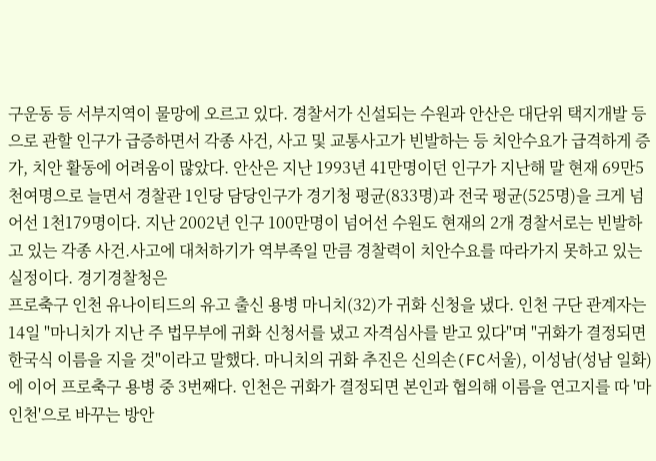구운동 등 서부지역이 물망에 오르고 있다. 경찰서가 신설되는 수원과 안산은 대단위 택지개발 등으로 관할 인구가 급증하면서 각종 사건, 사고 및 교통사고가 빈발하는 등 치안수요가 급격하게 증가, 치안 활동에 어려움이 많았다. 안산은 지난 1993년 41만명이던 인구가 지난해 말 현재 69만5천여명으로 늘면서 경찰관 1인당 담당인구가 경기청 평균(833명)과 전국 평균(525명)을 크게 넘어선 1천179명이다. 지난 2002년 인구 100만명이 넘어선 수원도 현재의 2개 경찰서로는 빈발하고 있는 각종 사건.사고에 대처하기가 역부족일 만큼 경찰력이 치안수요를 따라가지 못하고 있는 실정이다. 경기경찰청은
프로축구 인천 유나이티드의 유고 출신 용병 마니치(32)가 귀화 신청을 냈다. 인천 구단 관계자는 14일 "마니치가 지난 주 법무부에 귀화 신청서를 냈고 자격심사를 받고 있다"며 "귀화가 결정되면 한국식 이름을 지을 것"이라고 말했다. 마니치의 귀화 추진은 신의손(FC서울), 이성남(성남 일화)에 이어 프로축구 용병 중 3번째다. 인천은 귀화가 결정되면 본인과 협의해 이름을 연고지를 따 '마인천'으로 바꾸는 방안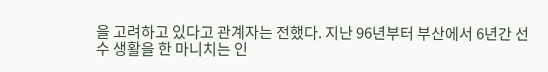을 고려하고 있다고 관계자는 전했다. 지난 96년부터 부산에서 6년간 선수 생활을 한 마니치는 인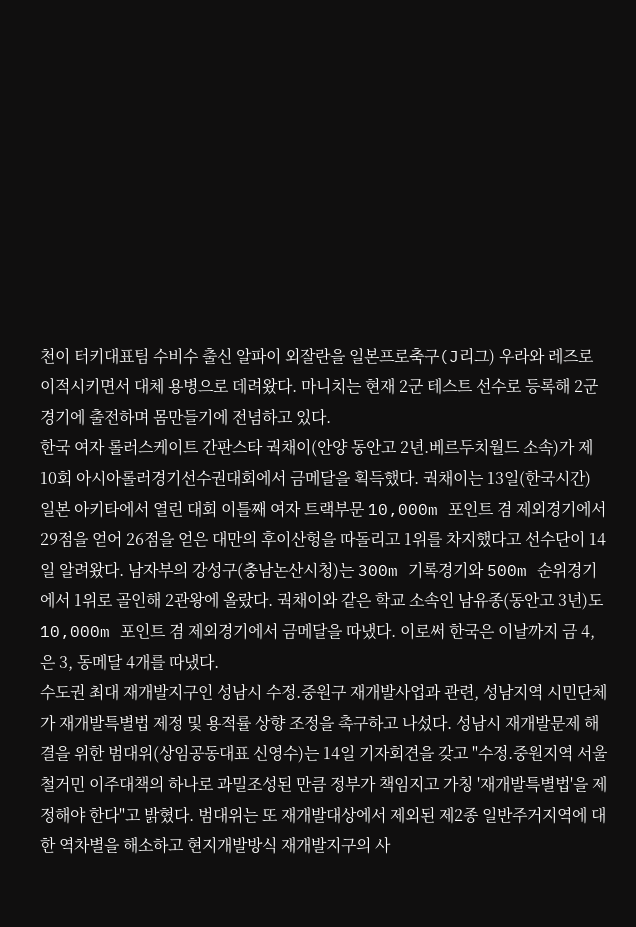천이 터키대표팀 수비수 출신 알파이 외잘란을 일본프로축구(J리그) 우라와 레즈로 이적시키면서 대체 용병으로 데려왔다. 마니치는 현재 2군 테스트 선수로 등록해 2군 경기에 출전하며 몸만들기에 전념하고 있다.
한국 여자 롤러스케이트 간판스타 궉채이(안양 동안고 2년.베르두치월드 소속)가 제10회 아시아롤러경기선수권대회에서 금메달을 획득했다. 궉채이는 13일(한국시간) 일본 아키타에서 열린 대회 이틀째 여자 트랙부문 10,000m 포인트 겸 제외경기에서 29점을 얻어 26점을 얻은 대만의 후이산헝을 따돌리고 1위를 차지했다고 선수단이 14일 알려왔다. 남자부의 강성구(충남논산시청)는 300m 기록경기와 500m 순위경기에서 1위로 골인해 2관왕에 올랐다. 궉채이와 같은 학교 소속인 남유종(동안고 3년)도 10,000m 포인트 겸 제외경기에서 금메달을 따냈다. 이로써 한국은 이날까지 금 4, 은 3, 동메달 4개를 따냈다.
수도권 최대 재개발지구인 성남시 수정.중원구 재개발사업과 관련, 성남지역 시민단체가 재개발특별법 제정 및 용적률 상향 조정을 촉구하고 나섰다. 성남시 재개발문제 해결을 위한 범대위(상임공동대표 신영수)는 14일 기자회견을 갖고 "수정.중원지역 서울 철거민 이주대책의 하나로 과밀조성된 만큼 정부가 책임지고 가칭 '재개발특별법'을 제정해야 한다"고 밝혔다. 범대위는 또 재개발대상에서 제외된 제2종 일반주거지역에 대한 역차별을 해소하고 현지개발방식 재개발지구의 사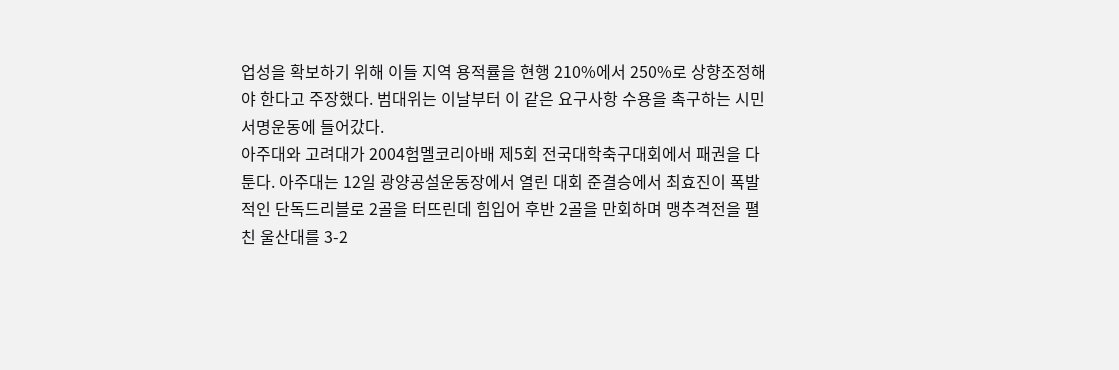업성을 확보하기 위해 이들 지역 용적률을 현행 210%에서 250%로 상향조정해야 한다고 주장했다. 범대위는 이날부터 이 같은 요구사항 수용을 촉구하는 시민서명운동에 들어갔다.
아주대와 고려대가 2004험멜코리아배 제5회 전국대학축구대회에서 패권을 다툰다. 아주대는 12일 광양공설운동장에서 열린 대회 준결승에서 최효진이 폭발적인 단독드리블로 2골을 터뜨린데 힘입어 후반 2골을 만회하며 맹추격전을 펼친 울산대를 3-2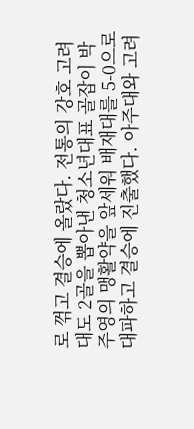로 꺾고 결승에 올랐다. 전통의 강호 고려대도 2골을 뽑아낸 청소년대표 골잡이 박주영의 맹활약을 앞세워 배재대를 5-0으로 대파하고 결승에 진출했다. 아주대와 고려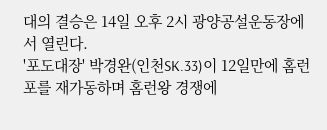대의 결승은 14일 오후 2시 광양공설운동장에서 열린다.
'포도대장' 박경완(인천SK.33)이 12일만에 홈런포를 재가동하며 홈런왕 경쟁에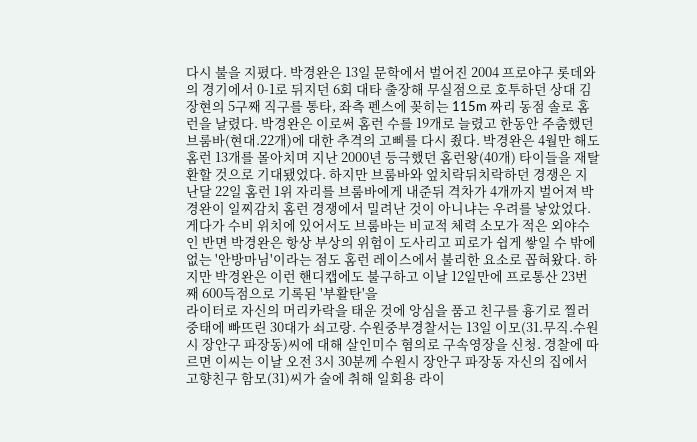다시 불을 지폈다. 박경완은 13일 문학에서 벌어진 2004 프로야구 롯데와의 경기에서 0-1로 뒤지던 6회 대타 출장해 무실점으로 호투하던 상대 김장현의 5구째 직구를 통타, 좌측 펜스에 꽂히는 115m 짜리 동점 솔로 홈런을 날렸다. 박경완은 이로써 홈런 수를 19개로 늘렸고 한동안 주춤했던 브룸바(현대.22개)에 대한 추격의 고삐를 다시 죘다. 박경완은 4월만 해도 홈런 13개를 몰아치며 지난 2000년 등극했던 홈런왕(40개) 타이들을 재탈환할 것으로 기대됐었다. 하지만 브룸바와 엎치락뒤치락하던 경쟁은 지난달 22일 홈런 1위 자리를 브룸바에게 내준뒤 격차가 4개까지 벌어져 박경완이 일찌감치 홈런 경쟁에서 밀려난 것이 아니냐는 우려를 낳았었다. 게다가 수비 위치에 있어서도 브룸바는 비교적 체력 소모가 적은 외야수인 반면 박경완은 항상 부상의 위험이 도사리고 피로가 쉽게 쌓일 수 밖에 없는 '안방마님'이라는 점도 홈런 레이스에서 불리한 요소로 꼽혀왔다. 하지만 박경완은 이런 핸디캡에도 불구하고 이날 12일만에 프로통산 23번째 600득점으로 기록된 '부활탄'을
라이터로 자신의 머리카락을 태운 것에 앙심을 품고 친구를 흉기로 찔러 중태에 빠뜨린 30대가 쇠고랑. 수원중부경찰서는 13일 이모(31.무직.수원시 장안구 파장동)씨에 대해 살인미수 혐의로 구속영장을 신청. 경찰에 따르면 이씨는 이날 오전 3시 30분께 수원시 장안구 파장동 자신의 집에서 고향친구 함모(31)씨가 술에 취해 일회용 라이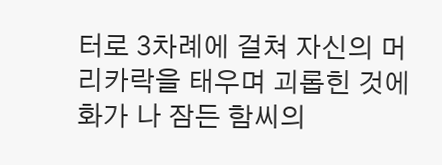터로 3차례에 걸쳐 자신의 머리카락을 태우며 괴롭힌 것에 화가 나 잠든 함씨의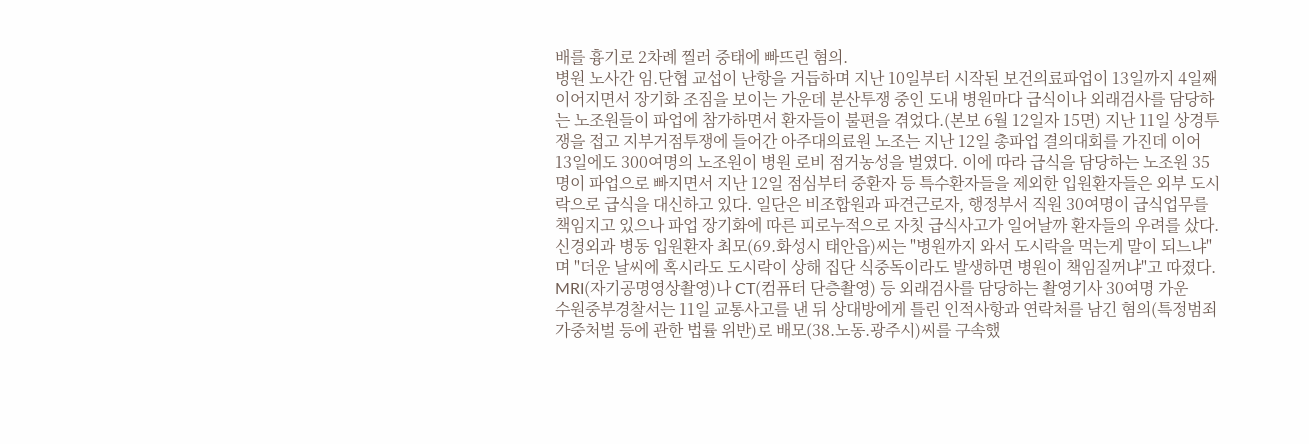배를 흉기로 2차례 찔러 중태에 빠뜨린 혐의.
병원 노사간 임.단협 교섭이 난항을 거듭하며 지난 10일부터 시작된 보건의료파업이 13일까지 4일째 이어지면서 장기화 조짐을 보이는 가운데 분산투쟁 중인 도내 병원마다 급식이나 외래검사를 담당하는 노조원들이 파업에 참가하면서 환자들이 불편을 겪었다.(본보 6월 12일자 15면) 지난 11일 상경투쟁을 접고 지부거점투쟁에 들어간 아주대의료원 노조는 지난 12일 총파업 결의대회를 가진데 이어 13일에도 300여명의 노조원이 병원 로비 점거농성을 벌였다. 이에 따라 급식을 담당하는 노조원 35명이 파업으로 빠지면서 지난 12일 점심부터 중환자 등 특수환자들을 제외한 입원환자들은 외부 도시락으로 급식을 대신하고 있다. 일단은 비조합원과 파견근로자, 행정부서 직원 30여명이 급식업무를 책임지고 있으나 파업 장기화에 따른 피로누적으로 자칫 급식사고가 일어날까 환자들의 우려를 샀다. 신경외과 병동 입원환자 최모(69.화성시 태안읍)씨는 "병원까지 와서 도시락을 먹는게 말이 되느냐"며 "더운 날씨에 혹시라도 도시락이 상해 집단 식중독이라도 발생하면 병원이 책임질꺼냐"고 따졌다. MRI(자기공명영상촬영)나 CT(컴퓨터 단층촬영) 등 외래검사를 담당하는 촬영기사 30여명 가운
수원중부경찰서는 11일 교통사고를 낸 뒤 상대방에게 틀린 인적사항과 연락처를 남긴 혐의(특정범죄가중처벌 등에 관한 법률 위반)로 배모(38.노동.광주시)씨를 구속했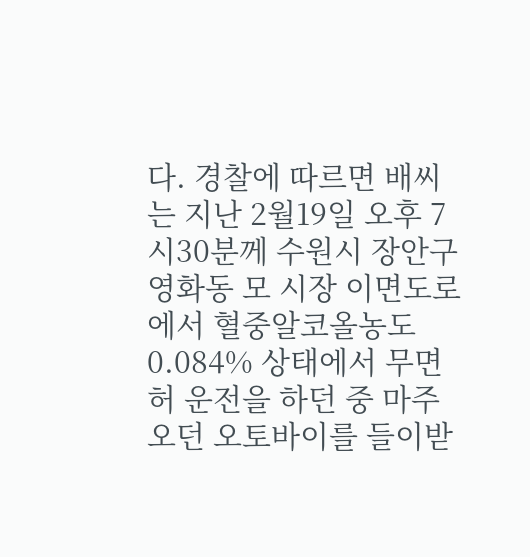다. 경찰에 따르면 배씨는 지난 2월19일 오후 7시30분께 수원시 장안구 영화동 모 시장 이면도로에서 혈중알코올농도 0.084% 상태에서 무면허 운전을 하던 중 마주 오던 오토바이를 들이받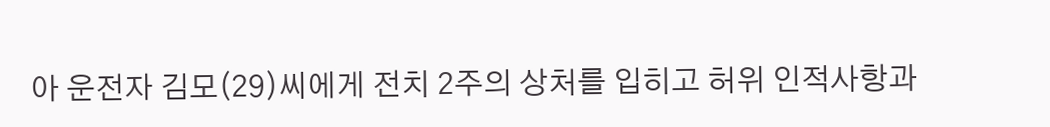아 운전자 김모(29)씨에게 전치 2주의 상처를 입히고 허위 인적사항과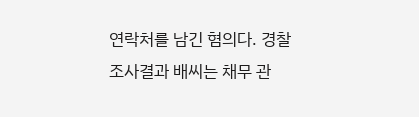연락처를 남긴 혐의다. 경찰 조사결과 배씨는 채무 관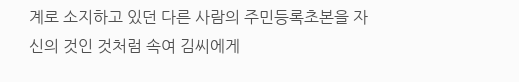계로 소지하고 있던 다른 사람의 주민등록초본을 자신의 것인 것처럼 속여 김씨에게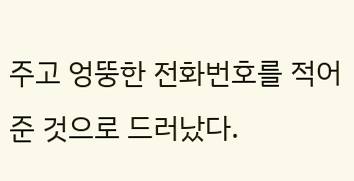주고 엉뚱한 전화번호를 적어 준 것으로 드러났다.